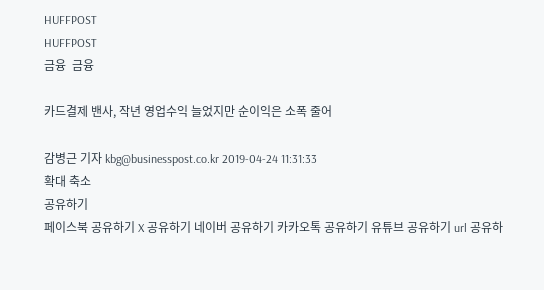HUFFPOST
HUFFPOST
금융  금융

카드결제 밴사, 작년 영업수익 늘었지만 순이익은 소폭 줄어

감병근 기자 kbg@businesspost.co.kr 2019-04-24 11:31:33
확대 축소
공유하기
페이스북 공유하기 X 공유하기 네이버 공유하기 카카오톡 공유하기 유튜브 공유하기 url 공유하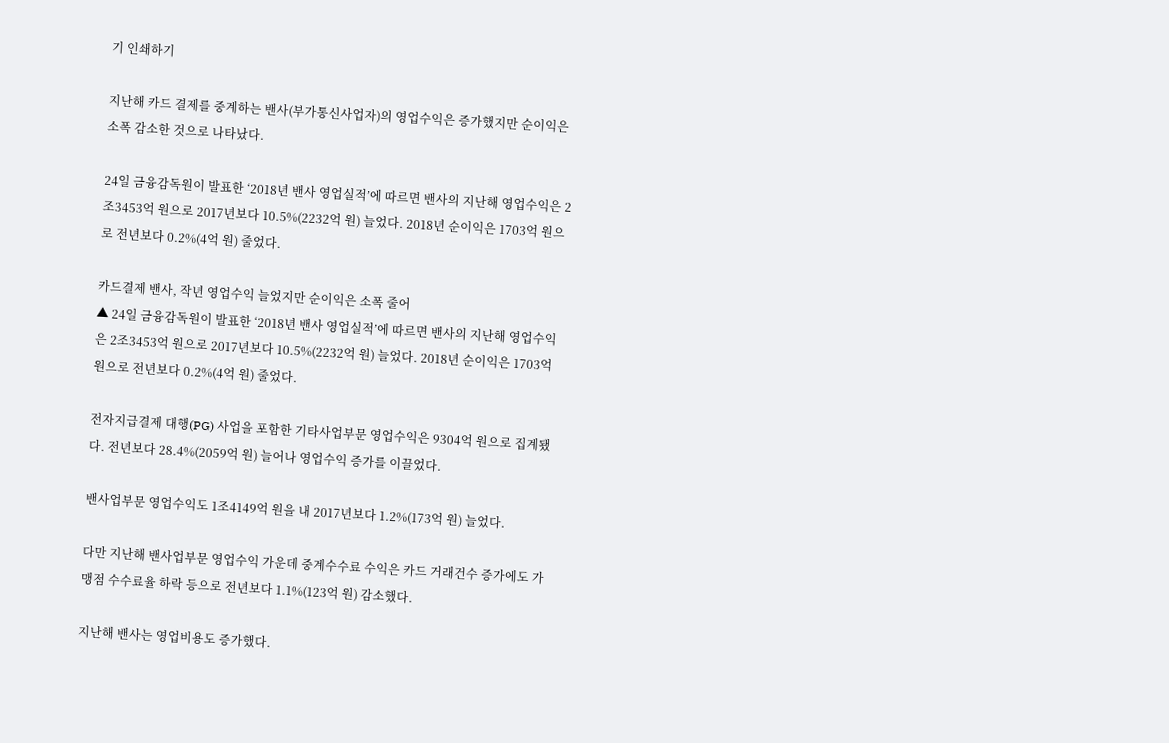기 인쇄하기

지난해 카드 결제를 중계하는 밴사(부가통신사업자)의 영업수익은 증가했지만 순이익은 소폭 감소한 것으로 나타났다.

24일 금융감독원이 발표한 ‘2018년 밴사 영업실적’에 따르면 밴사의 지난해 영업수익은 2조3453억 원으로 2017년보다 10.5%(2232억 원) 늘었다. 2018년 순이익은 1703억 원으로 전년보다 0.2%(4억 원) 줄었다.

카드결제 밴사, 작년 영업수익 늘었지만 순이익은 소폭 줄어
▲ 24일 금융감독원이 발표한 ‘2018년 밴사 영업실적’에 따르면 밴사의 지난해 영업수익은 2조3453억 원으로 2017년보다 10.5%(2232억 원) 늘었다. 2018년 순이익은 1703억 원으로 전년보다 0.2%(4억 원) 줄었다.

전자지급결제 대행(PG) 사업을 포함한 기타사업부문 영업수익은 9304억 원으로 집계됐다. 전년보다 28.4%(2059억 원) 늘어나 영업수익 증가를 이끌었다.

밴사업부문 영업수익도 1조4149억 원을 내 2017년보다 1.2%(173억 원) 늘었다.

다만 지난해 밴사업부문 영업수익 가운데 중계수수료 수익은 카드 거래건수 증가에도 가맹점 수수료율 하락 등으로 전년보다 1.1%(123억 원) 감소했다.

지난해 밴사는 영업비용도 증가했다.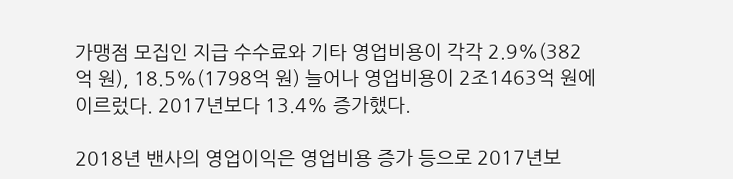가맹점 모집인 지급 수수료와 기타 영업비용이 각각 2.9%(382억 원), 18.5%(1798억 원) 늘어나 영업비용이 2조1463억 원에 이르렀다. 2017년보다 13.4% 증가했다.

2018년 밴사의 영업이익은 영업비용 증가 등으로 2017년보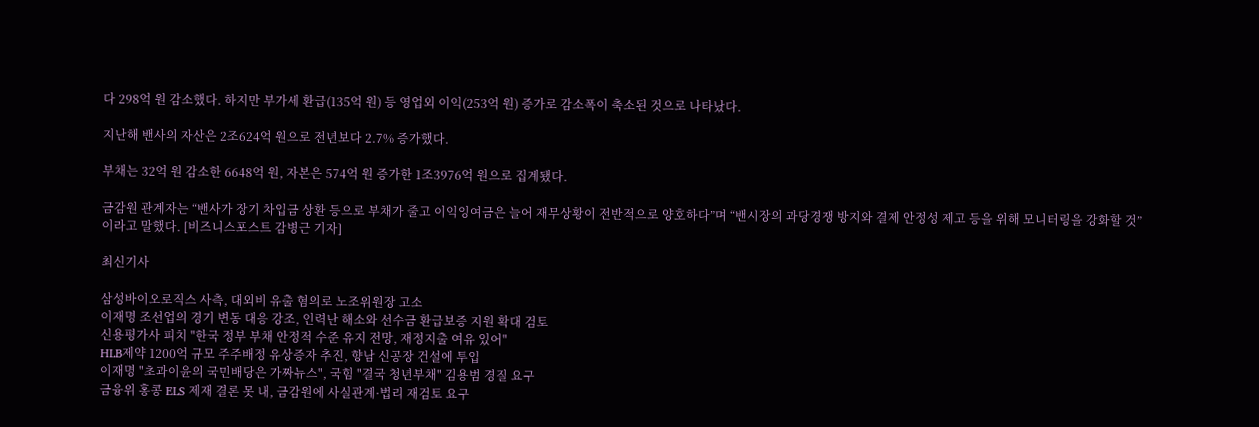다 298억 원 감소했다. 하지만 부가세 환급(135억 원) 등 영업외 이익(253억 원) 증가로 감소폭이 축소된 것으로 나타났다.

지난해 밴사의 자산은 2조624억 원으로 전년보다 2.7% 증가했다.

부채는 32억 원 감소한 6648억 원, 자본은 574억 원 증가한 1조3976억 원으로 집계됐다.

금감원 관계자는 “밴사가 장기 차입금 상환 등으로 부채가 줄고 이익잉여금은 늘어 재무상황이 전반적으로 양호하다”며 “밴시장의 과당경쟁 방지와 결제 안정성 제고 등을 위해 모니터링을 강화할 것”이라고 말했다. [비즈니스포스트 감병근 기자]

최신기사

삼성바이오로직스 사측, 대외비 유출 혐의로 노조위원장 고소
이재명 조선업의 경기 변동 대응 강조, 인력난 해소와 선수금 환급보증 지원 확대 검토
신용평가사 피치 "한국 정부 부채 안정적 수준 유지 전망, 재정지출 여유 있어"
HLB제약 1200억 규모 주주배정 유상증자 추진, 향남 신공장 건설에 투입
이재명 "초과이윤의 국민배당은 가짜뉴스", 국힘 "결국 청년부채" 김용범 경질 요구
금융위 홍콩 ELS 제재 결론 못 내, 금감원에 사실관계·법리 재검토 요구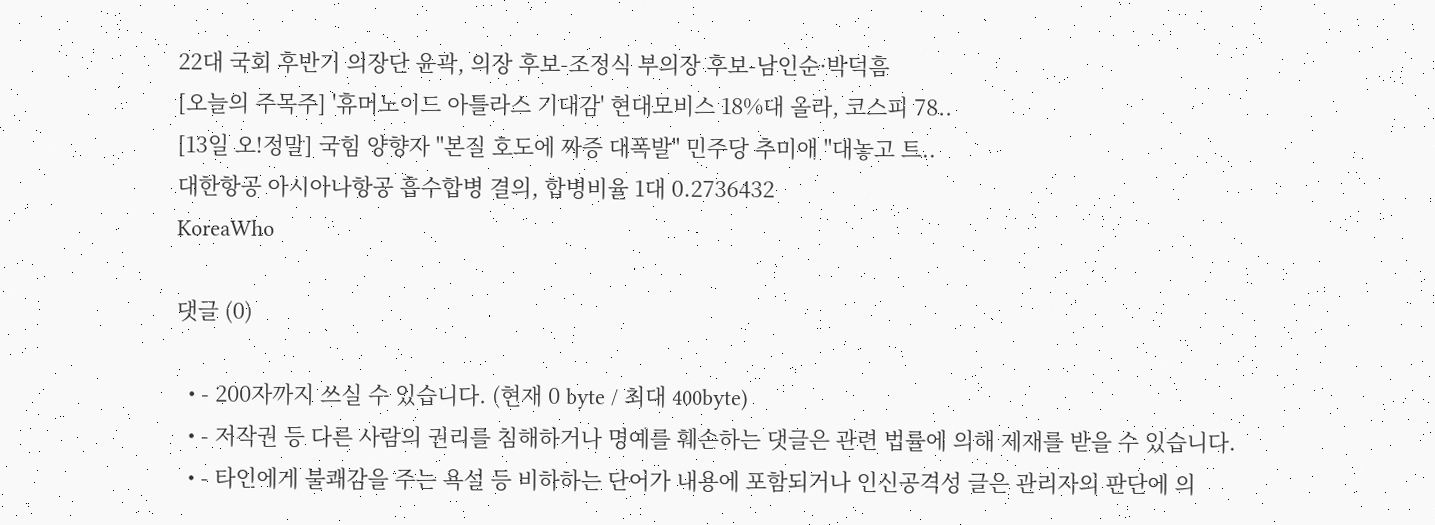22대 국회 후반기 의장단 윤곽, 의장 후보-조정식 부의장 후보-남인순·박덕흠
[오늘의 주목주] '휴머노이드 아틀라스 기대감' 현대모비스 18%대 올라, 코스피 78..
[13일 오!정말] 국힘 양향자 "본질 호도에 짜증 대폭발" 민주당 추미애 "대놓고 트..
대한항공 아시아나항공 흡수합병 결의, 합병비율 1대 0.2736432
KoreaWho

댓글 (0)

  • - 200자까지 쓰실 수 있습니다. (현재 0 byte / 최대 400byte)
  • - 저작권 등 다른 사람의 권리를 침해하거나 명예를 훼손하는 댓글은 관련 법률에 의해 제재를 받을 수 있습니다.
  • - 타인에게 불쾌감을 주는 욕설 등 비하하는 단어가 내용에 포함되거나 인신공격성 글은 관리자의 판단에 의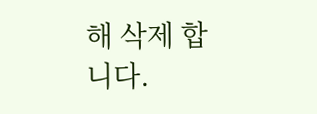해 삭제 합니다.